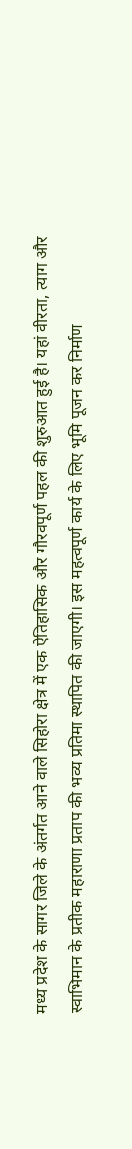मध्य प्रदेश के सागर जिले के अंतर्गत आने वाले सिहोरा क्षेत्र में एक ऐतिहासिक और गौरवपूर्ण पहल की शुरुआत हुई है। यहां वीरता, त्याग और स्वाभिमान के प्रतीक महाराणा प्रताप की भव्य प्रतिमा स्थापित की जाएगी। इस महत्वपूर्ण कार्य के लिए भूमि पूजन कर निर्माण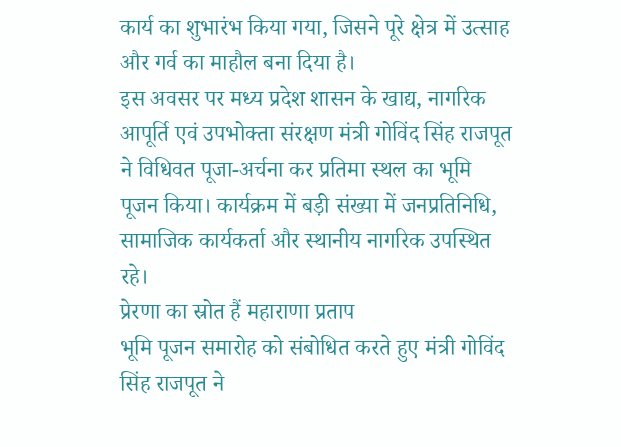कार्य का शुभारंभ किया गया, जिसने पूरे क्षेत्र में उत्साह और गर्व का माहौल बना दिया है।
इस अवसर पर मध्य प्रदेश शासन के खाद्य, नागरिक आपूर्ति एवं उपभोक्ता संरक्षण मंत्री गोविंद सिंह राजपूत ने विधिवत पूजा-अर्चना कर प्रतिमा स्थल का भूमि पूजन किया। कार्यक्रम में बड़ी संख्या में जनप्रतिनिधि, सामाजिक कार्यकर्ता और स्थानीय नागरिक उपस्थित रहे।
प्रेरणा का स्रोत हैं महाराणा प्रताप
भूमि पूजन समारोह को संबोधित करते हुए मंत्री गोविंद सिंह राजपूत ने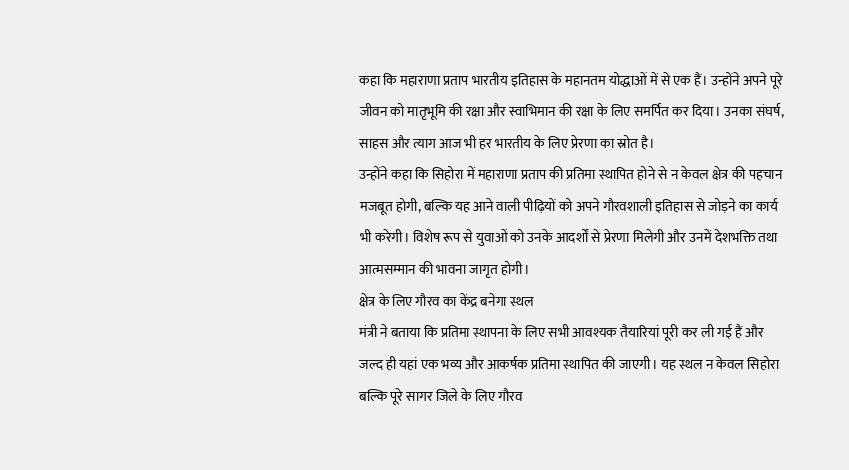कहा कि महाराणा प्रताप भारतीय इतिहास के महानतम योद्धाओं में से एक हैं। उन्होंने अपने पूरे जीवन को मातृभूमि की रक्षा और स्वाभिमान की रक्षा के लिए समर्पित कर दिया। उनका संघर्ष, साहस और त्याग आज भी हर भारतीय के लिए प्रेरणा का स्रोत है।
उन्होंने कहा कि सिहोरा में महाराणा प्रताप की प्रतिमा स्थापित होने से न केवल क्षेत्र की पहचान मजबूत होगी, बल्कि यह आने वाली पीढ़ियों को अपने गौरवशाली इतिहास से जोड़ने का कार्य भी करेगी। विशेष रूप से युवाओं को उनके आदर्शों से प्रेरणा मिलेगी और उनमें देशभक्ति तथा आत्मसम्मान की भावना जागृत होगी।
क्षेत्र के लिए गौरव का केंद्र बनेगा स्थल
मंत्री ने बताया कि प्रतिमा स्थापना के लिए सभी आवश्यक तैयारियां पूरी कर ली गई हैं और जल्द ही यहां एक भव्य और आकर्षक प्रतिमा स्थापित की जाएगी। यह स्थल न केवल सिहोरा बल्कि पूरे सागर जिले के लिए गौरव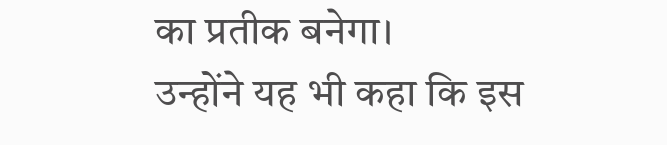का प्रतीक बनेगा।
उन्होंने यह भी कहा कि इस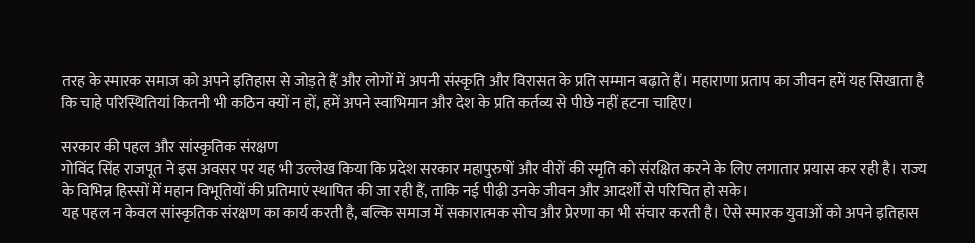तरह के स्मारक समाज को अपने इतिहास से जोड़ते हैं और लोगों में अपनी संस्कृति और विरासत के प्रति सम्मान बढ़ाते हैं। महाराणा प्रताप का जीवन हमें यह सिखाता है कि चाहे परिस्थितियां कितनी भी कठिन क्यों न हों, हमें अपने स्वाभिमान और देश के प्रति कर्तव्य से पीछे नहीं हटना चाहिए।

सरकार की पहल और सांस्कृतिक संरक्षण
गोविंद सिंह राजपूत ने इस अवसर पर यह भी उल्लेख किया कि प्रदेश सरकार महापुरुषों और वीरों की स्मृति को संरक्षित करने के लिए लगातार प्रयास कर रही है। राज्य के विभिन्न हिस्सों में महान विभूतियों की प्रतिमाएं स्थापित की जा रही हैं, ताकि नई पीढ़ी उनके जीवन और आदर्शों से परिचित हो सके।
यह पहल न केवल सांस्कृतिक संरक्षण का कार्य करती है, बल्कि समाज में सकारात्मक सोच और प्रेरणा का भी संचार करती है। ऐसे स्मारक युवाओं को अपने इतिहास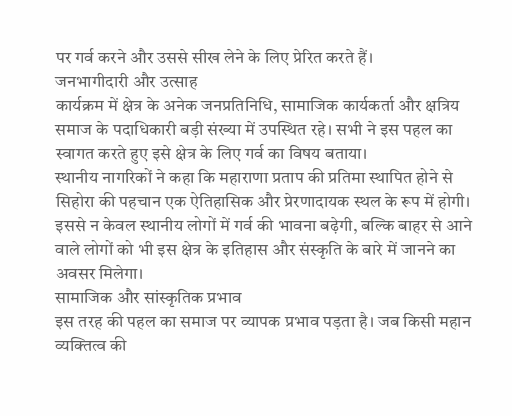पर गर्व करने और उससे सीख लेने के लिए प्रेरित करते हैं।
जनभागीदारी और उत्साह
कार्यक्रम में क्षेत्र के अनेक जनप्रतिनिधि, सामाजिक कार्यकर्ता और क्षत्रिय समाज के पदाधिकारी बड़ी संख्या में उपस्थित रहे। सभी ने इस पहल का स्वागत करते हुए इसे क्षेत्र के लिए गर्व का विषय बताया।
स्थानीय नागरिकों ने कहा कि महाराणा प्रताप की प्रतिमा स्थापित होने से सिहोरा की पहचान एक ऐतिहासिक और प्रेरणादायक स्थल के रूप में होगी। इससे न केवल स्थानीय लोगों में गर्व की भावना बढ़ेगी, बल्कि बाहर से आने वाले लोगों को भी इस क्षेत्र के इतिहास और संस्कृति के बारे में जानने का अवसर मिलेगा।
सामाजिक और सांस्कृतिक प्रभाव
इस तरह की पहल का समाज पर व्यापक प्रभाव पड़ता है। जब किसी महान व्यक्तित्व की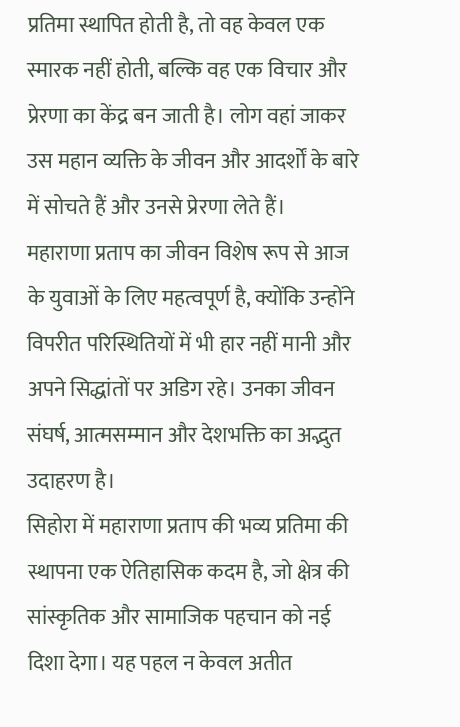प्रतिमा स्थापित होती है, तो वह केवल एक स्मारक नहीं होती, बल्कि वह एक विचार और प्रेरणा का केंद्र बन जाती है। लोग वहां जाकर उस महान व्यक्ति के जीवन और आदर्शों के बारे में सोचते हैं और उनसे प्रेरणा लेते हैं।
महाराणा प्रताप का जीवन विशेष रूप से आज के युवाओं के लिए महत्वपूर्ण है, क्योंकि उन्होंने विपरीत परिस्थितियों में भी हार नहीं मानी और अपने सिद्धांतों पर अडिग रहे। उनका जीवन संघर्ष, आत्मसम्मान और देशभक्ति का अद्भुत उदाहरण है।
सिहोरा में महाराणा प्रताप की भव्य प्रतिमा की स्थापना एक ऐतिहासिक कदम है, जो क्षेत्र की सांस्कृतिक और सामाजिक पहचान को नई दिशा देगा। यह पहल न केवल अतीत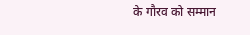के गौरव को सम्मान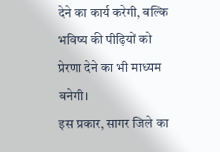देने का कार्य करेगी, बल्कि भविष्य की पीढ़ियों को प्रेरणा देने का भी माध्यम बनेगी।
इस प्रकार, सागर जिले का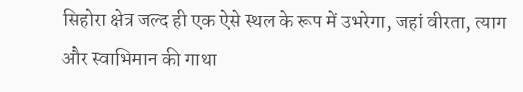सिहोरा क्षेत्र जल्द ही एक ऐसे स्थल के रूप में उभरेगा, जहां वीरता, त्याग और स्वाभिमान की गाथा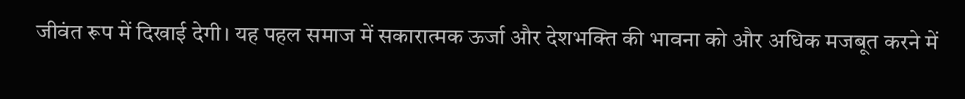जीवंत रूप में दिखाई देगी। यह पहल समाज में सकारात्मक ऊर्जा और देशभक्ति की भावना को और अधिक मजबूत करने में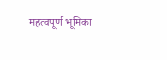महत्वपूर्ण भूमिका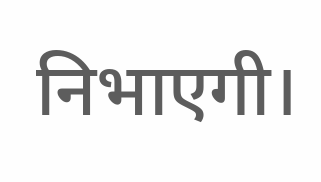निभाएगी।